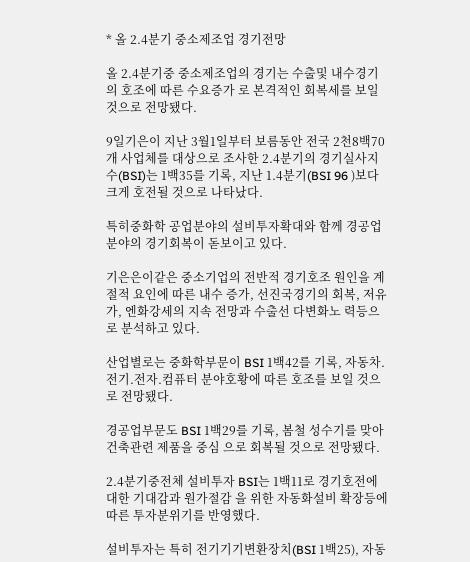* 올 2.4분기 중소제조업 경기전망

올 2.4분기중 중소제조업의 경기는 수출및 내수경기의 호조에 따른 수요증가 로 본격적인 회복세를 보일 것으로 전망됐다.

9일기은이 지난 3월1일부터 보름동안 전국 2천8백70개 사업체를 대상으로 조사한 2.4분기의 경기실사지수(BSI)는 1백35를 기록, 지난 1.4분기(BSI 96 )보다 크게 호전될 것으로 나타났다.

특히중화학 공업분야의 설비투자확대와 함께 경공업분야의 경기회복이 돋보이고 있다.

기은은이같은 중소기업의 전반적 경기호조 원인을 계절적 요인에 따른 내수 증가, 선진국경기의 회복, 저유가, 엔화강세의 지속 전망과 수출선 다변화노 력등으로 분석하고 있다.

산업별로는 중화학부문이 BSI 1백42를 기록, 자동차.전기.전자.컴퓨터 분야호황에 따른 호조를 보일 것으로 전망됐다.

경공업부문도 BSI 1백29를 기록, 봄철 성수기를 맞아 건축관련 제품을 중심 으로 회복될 것으로 전망됐다.

2.4분기중전체 설비투자 BSI는 1백11로 경기호전에 대한 기대감과 원가절감 을 위한 자동화설비 확장등에 따른 투자분위기를 반영했다.

설비투자는 특히 전기기기변환장치(BSI 1백25), 자동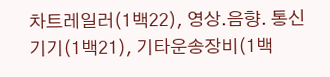차트레일러(1백22), 영상.음향. 통신기기(1백21), 기타운송장비(1백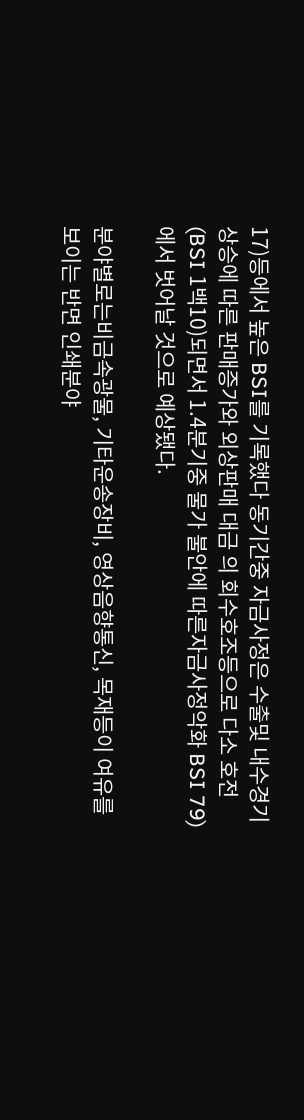17)등에서 높은 BSI를 기록했다 동기간중 자금사정은 수출및 내수경기상승에 따른 판매증가와 외상판매 대금 의 회수호조등으로 다소 호전(BSI 1백10)되면서 1.4분기중 물가 불안에 따른자금사정악화 BSI 79)에서 벗어날 것으로 예상됐다.

분야별로는비금속광물, 기타운송장비, 영상음향통신, 목재등이 여유를 보이는 반면 인쇄분야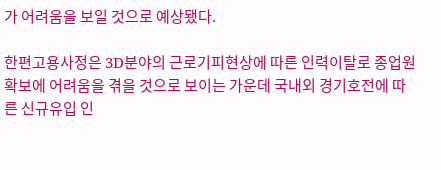가 어려움을 보일 것으로 예상됐다.

한편고용사정은 3D분야의 근로기피현상에 따른 인력이탈로 종업원확보에 어려움을 겪을 것으로 보이는 가운데 국내외 경기호전에 따른 신규유입 인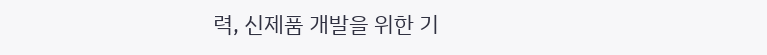력, 신제품 개발을 위한 기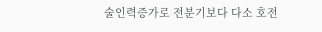술인력증가로 전분기보다 다소 호전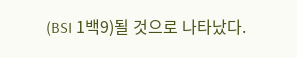(BSI 1백9)될 것으로 나타났다.